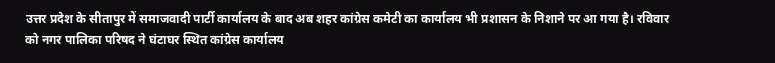उत्तर प्रदेश के सीतापुर में समाजवादी पार्टी कार्यालय के बाद अब शहर कांग्रेस कमेटी का कार्यालय भी प्रशासन के निशाने पर आ गया है। रविवार को नगर पालिका परिषद ने घंटाघर स्थित कांग्रेस कार्यालय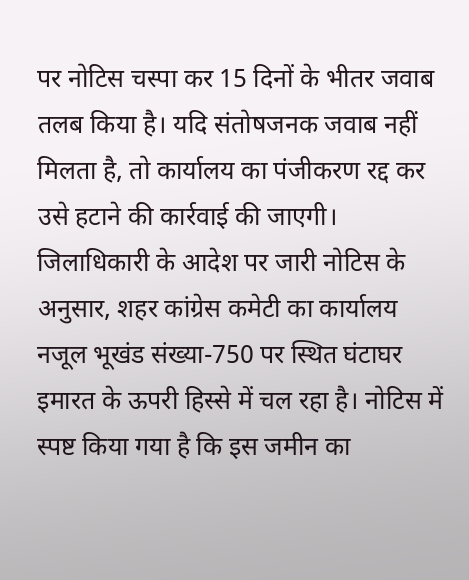पर नोटिस चस्पा कर 15 दिनों के भीतर जवाब तलब किया है। यदि संतोषजनक जवाब नहीं मिलता है, तो कार्यालय का पंजीकरण रद्द कर उसे हटाने की कार्रवाई की जाएगी। जिलाधिकारी के आदेश पर जारी नोटिस के अनुसार, शहर कांग्रेस कमेटी का कार्यालय नजूल भूखंड संख्या-750 पर स्थित घंटाघर इमारत के ऊपरी हिस्से में चल रहा है। नोटिस में स्पष्ट किया गया है कि इस जमीन का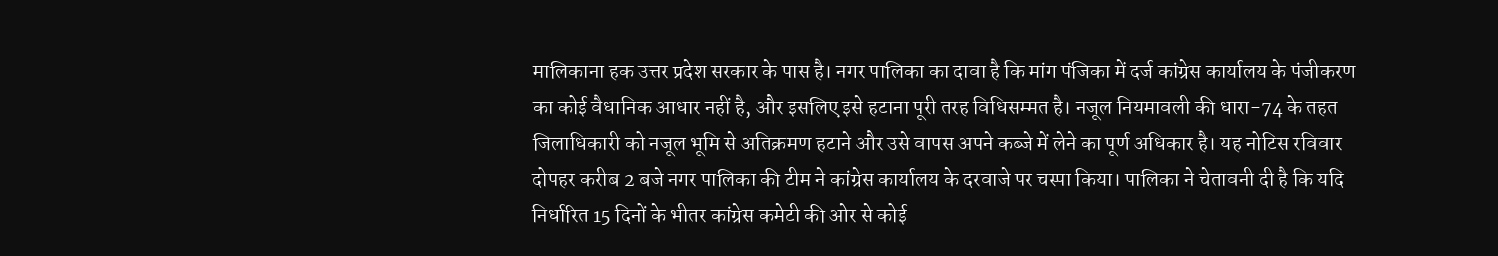मालिकाना हक उत्तर प्रदेश सरकार के पास है। नगर पालिका का दावा है कि मांग पंजिका में दर्ज कांग्रेस कार्यालय के पंजीकरण का कोई वैधानिक आधार नहीं है, और इसलिए इसे हटाना पूरी तरह विधिसम्मत है। नजूल नियमावली की धारा-74 के तहत जिलाधिकारी को नजूल भूमि से अतिक्रमण हटाने और उसे वापस अपने कब्जे में लेने का पूर्ण अधिकार है। यह नोटिस रविवार दोपहर करीब 2 बजे नगर पालिका की टीम ने कांग्रेस कार्यालय के दरवाजे पर चस्पा किया। पालिका ने चेतावनी दी है कि यदि निर्धारित 15 दिनों के भीतर कांग्रेस कमेटी की ओर से कोई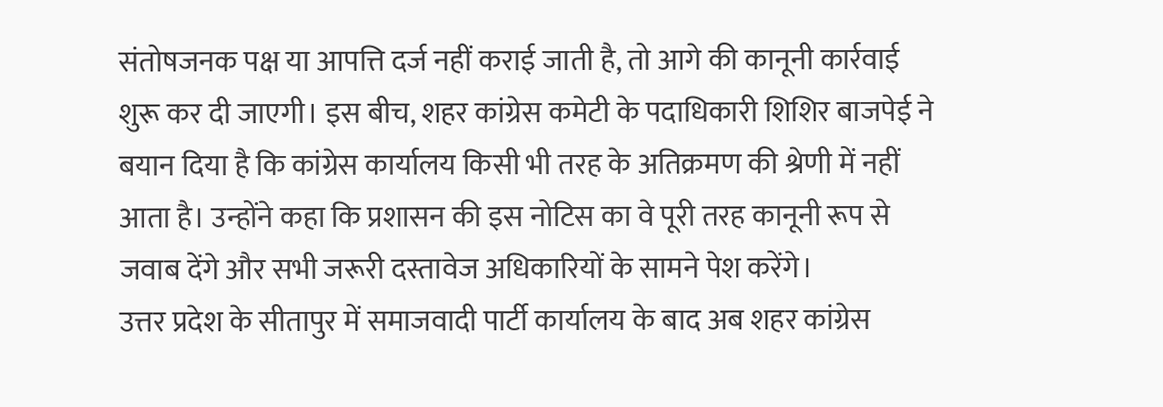संतोषजनक पक्ष या आपत्ति दर्ज नहीं कराई जाती है, तो आगे की कानूनी कार्रवाई शुरू कर दी जाएगी। इस बीच, शहर कांग्रेस कमेटी के पदाधिकारी शिशिर बाजपेई ने बयान दिया है कि कांग्रेस कार्यालय किसी भी तरह के अतिक्रमण की श्रेणी में नहीं आता है। उन्होंने कहा कि प्रशासन की इस नोटिस का वे पूरी तरह कानूनी रूप से जवाब देंगे और सभी जरूरी दस्तावेज अधिकारियों के सामने पेश करेंगे।
उत्तर प्रदेश के सीतापुर में समाजवादी पार्टी कार्यालय के बाद अब शहर कांग्रेस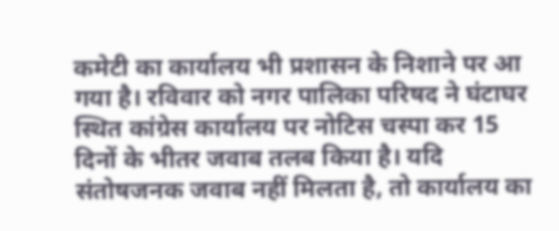कमेटी का कार्यालय भी प्रशासन के निशाने पर आ गया है। रविवार को नगर पालिका परिषद ने घंटाघर स्थित कांग्रेस कार्यालय पर नोटिस चस्पा कर 15 दिनों के भीतर जवाब तलब किया है। यदि संतोषजनक जवाब नहीं मिलता है, तो कार्यालय का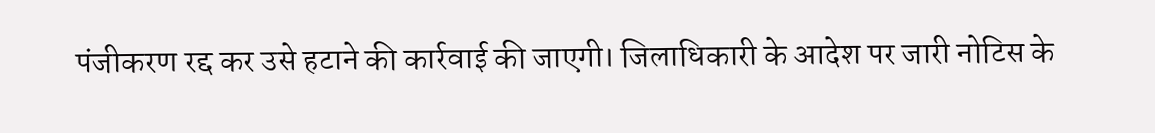पंजीकरण रद्द कर उसे हटाने की कार्रवाई की जाएगी। जिलाधिकारी के आदेश पर जारी नोटिस के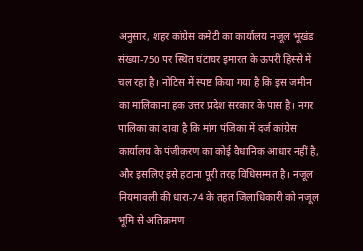अनुसार, शहर कांग्रेस कमेटी का कार्यालय नजूल भूखंड संख्या-750 पर स्थित घंटाघर इमारत के ऊपरी हिस्से में चल रहा है। नोटिस में स्पष्ट किया गया है कि इस जमीन का मालिकाना हक उत्तर प्रदेश सरकार के पास है। नगर पालिका का दावा है कि मांग पंजिका में दर्ज कांग्रेस कार्यालय के पंजीकरण का कोई वैधानिक आधार नहीं है, और इसलिए इसे हटाना पूरी तरह विधिसम्मत है। नजूल नियमावली की धारा-74 के तहत जिलाधिकारी को नजूल भूमि से अतिक्रमण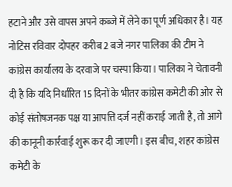हटाने और उसे वापस अपने कब्जे में लेने का पूर्ण अधिकार है। यह नोटिस रविवार दोपहर करीब 2 बजे नगर पालिका की टीम ने कांग्रेस कार्यालय के दरवाजे पर चस्पा किया। पालिका ने चेतावनी दी है कि यदि निर्धारित 15 दिनों के भीतर कांग्रेस कमेटी की ओर से कोई संतोषजनक पक्ष या आपत्ति दर्ज नहीं कराई जाती है, तो आगे की कानूनी कार्रवाई शुरू कर दी जाएगी। इस बीच, शहर कांग्रेस कमेटी के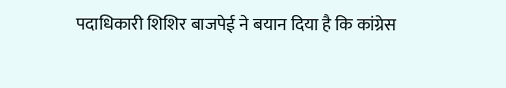पदाधिकारी शिशिर बाजपेई ने बयान दिया है कि कांग्रेस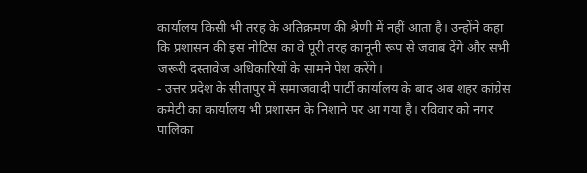कार्यालय किसी भी तरह के अतिक्रमण की श्रेणी में नहीं आता है। उन्होंने कहा कि प्रशासन की इस नोटिस का वे पूरी तरह कानूनी रूप से जवाब देंगे और सभी जरूरी दस्तावेज अधिकारियों के सामने पेश करेंगे।
- उत्तर प्रदेश के सीतापुर में समाजवादी पार्टी कार्यालय के बाद अब शहर कांग्रेस कमेटी का कार्यालय भी प्रशासन के निशाने पर आ गया है। रविवार को नगर पालिका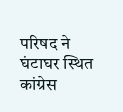परिषद ने घंटाघर स्थित कांग्रेस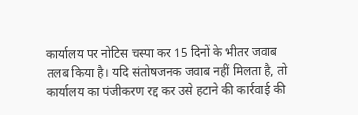कार्यालय पर नोटिस चस्पा कर 15 दिनों के भीतर जवाब तलब किया है। यदि संतोषजनक जवाब नहीं मिलता है, तो कार्यालय का पंजीकरण रद्द कर उसे हटाने की कार्रवाई की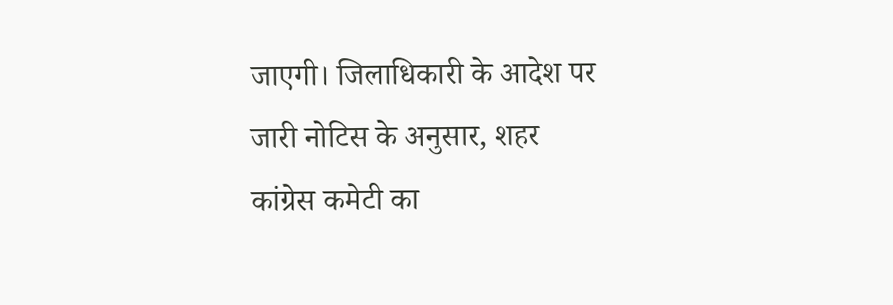जाएगी। जिलाधिकारी के आदेश पर जारी नोटिस के अनुसार, शहर कांग्रेस कमेटी का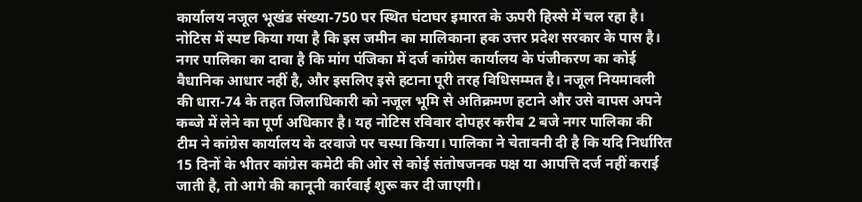कार्यालय नजूल भूखंड संख्या-750 पर स्थित घंटाघर इमारत के ऊपरी हिस्से में चल रहा है। नोटिस में स्पष्ट किया गया है कि इस जमीन का मालिकाना हक उत्तर प्रदेश सरकार के पास है। नगर पालिका का दावा है कि मांग पंजिका में दर्ज कांग्रेस कार्यालय के पंजीकरण का कोई वैधानिक आधार नहीं है, और इसलिए इसे हटाना पूरी तरह विधिसम्मत है। नजूल नियमावली की धारा-74 के तहत जिलाधिकारी को नजूल भूमि से अतिक्रमण हटाने और उसे वापस अपने कब्जे में लेने का पूर्ण अधिकार है। यह नोटिस रविवार दोपहर करीब 2 बजे नगर पालिका की टीम ने कांग्रेस कार्यालय के दरवाजे पर चस्पा किया। पालिका ने चेतावनी दी है कि यदि निर्धारित 15 दिनों के भीतर कांग्रेस कमेटी की ओर से कोई संतोषजनक पक्ष या आपत्ति दर्ज नहीं कराई जाती है, तो आगे की कानूनी कार्रवाई शुरू कर दी जाएगी।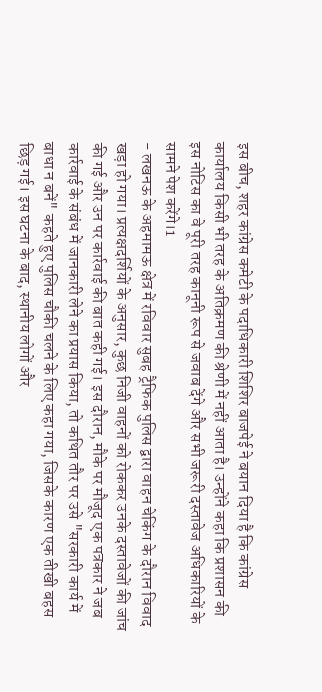इस बीच, शहर कांग्रेस कमेटी के पदाधिकारी शिशिर बाजपेई ने बयान दिया है कि कांग्रेस कार्यालय किसी भी तरह के अतिक्रमण की श्रेणी में नहीं आता है। उन्होंने कहा कि प्रशासन की इस नोटिस का वे पूरी तरह कानूनी रूप से जवाब देंगे और सभी जरूरी दस्तावेज अधिकारियों के सामने पेश करेंगे।1
- लखनऊ के अहमामऊ क्षेत्र में रविवार सुबह ट्रैफिक पुलिस द्वारा वाहन चेकिंग के दौरान विवाद खड़ा हो गया। प्रत्यक्षदर्शियों के अनुसार, कुछ निजी वाहनों को रोककर उनके दस्तावेजों की जांच की गई और उन पर कार्रवाई की बात कही गई। इस दौरान, मौके पर मौजूद एक पत्रकार ने जब कार्रवाई के संबंध में जानकारी लेने का प्रयास किया, तो कथित तौर पर उसे "सरकारी कार्य में बाधा न बनें" कहते हुए पुलिस चौकी चलने के लिए कहा गया, जिसके कारण एक तीखी बहस छिड़ गई। इस घटना के बाद, स्थानीय लोगों और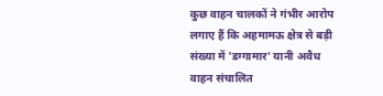कुछ वाहन चालकों ने गंभीर आरोप लगाए हैं कि अहमामऊ क्षेत्र से बड़ी संख्या में 'डग्गामार' यानी अवैध वाहन संचालित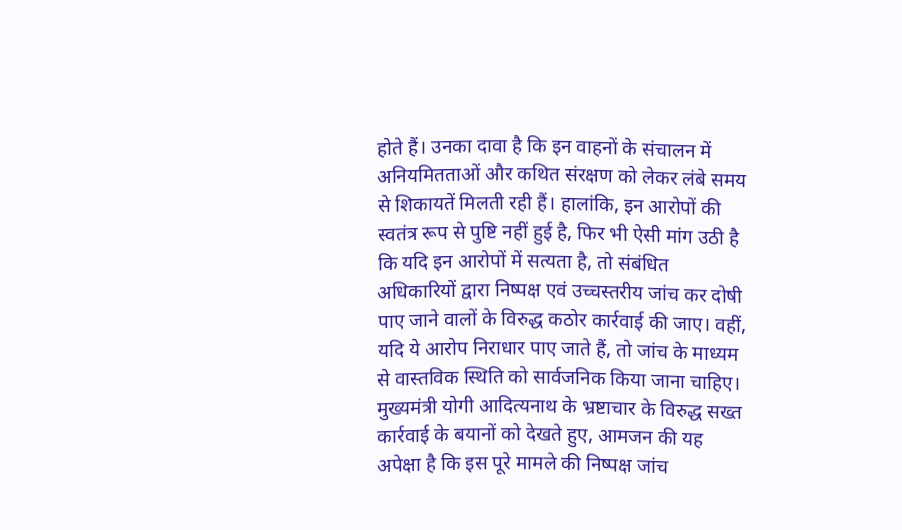होते हैं। उनका दावा है कि इन वाहनों के संचालन में अनियमितताओं और कथित संरक्षण को लेकर लंबे समय से शिकायतें मिलती रही हैं। हालांकि, इन आरोपों की स्वतंत्र रूप से पुष्टि नहीं हुई है, फिर भी ऐसी मांग उठी है कि यदि इन आरोपों में सत्यता है, तो संबंधित अधिकारियों द्वारा निष्पक्ष एवं उच्चस्तरीय जांच कर दोषी पाए जाने वालों के विरुद्ध कठोर कार्रवाई की जाए। वहीं, यदि ये आरोप निराधार पाए जाते हैं, तो जांच के माध्यम से वास्तविक स्थिति को सार्वजनिक किया जाना चाहिए। मुख्यमंत्री योगी आदित्यनाथ के भ्रष्टाचार के विरुद्ध सख्त कार्रवाई के बयानों को देखते हुए, आमजन की यह अपेक्षा है कि इस पूरे मामले की निष्पक्ष जांच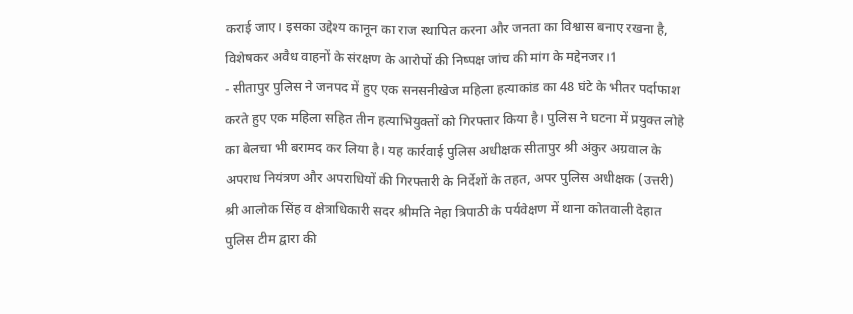कराई जाए। इसका उद्देश्य कानून का राज स्थापित करना और जनता का विश्वास बनाए रखना है, विशेषकर अवैध वाहनों के संरक्षण के आरोपों की निष्पक्ष जांच की मांग के मद्देनजर।1
- सीतापुर पुलिस ने जनपद में हुए एक सनसनीखेज महिला हत्याकांड का 48 घंटे के भीतर पर्दाफाश करते हुए एक महिला सहित तीन हत्याभियुक्तों को गिरफ्तार किया है। पुलिस ने घटना में प्रयुक्त लोहे का बेलचा भी बरामद कर लिया है। यह कार्रवाई पुलिस अधीक्षक सीतापुर श्री अंकुर अग्रवाल के अपराध नियंत्रण और अपराधियों की गिरफ्तारी के निर्देशों के तहत, अपर पुलिस अधीक्षक (उत्तरी) श्री आलोक सिंह व क्षेत्राधिकारी सदर श्रीमति नेहा त्रिपाठी के पर्यवेक्षण में थाना कोतवाली देहात पुलिस टीम द्वारा की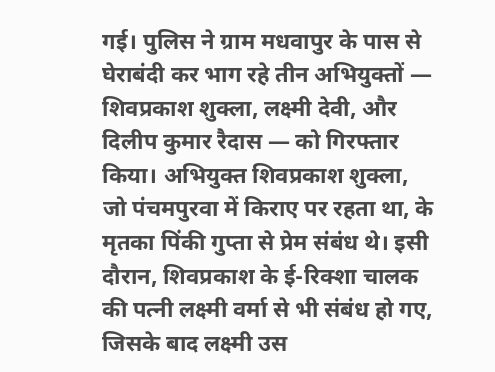गई। पुलिस ने ग्राम मधवापुर के पास से घेराबंदी कर भाग रहे तीन अभियुक्तों — शिवप्रकाश शुक्ला, लक्ष्मी देवी, और दिलीप कुमार रैदास — को गिरफ्तार किया। अभियुक्त शिवप्रकाश शुक्ला, जो पंचमपुरवा में किराए पर रहता था, के मृतका पिंकी गुप्ता से प्रेम संबंध थे। इसी दौरान, शिवप्रकाश के ई-रिक्शा चालक की पत्नी लक्ष्मी वर्मा से भी संबंध हो गए, जिसके बाद लक्ष्मी उस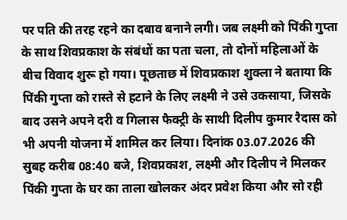पर पति की तरह रहने का दबाव बनाने लगी। जब लक्ष्मी को पिंकी गुप्ता के साथ शिवप्रकाश के संबंधों का पता चला, तो दोनों महिलाओं के बीच विवाद शुरू हो गया। पूछताछ में शिवप्रकाश शुक्ला ने बताया कि पिंकी गुप्ता को रास्ते से हटाने के लिए लक्ष्मी ने उसे उकसाया, जिसके बाद उसने अपने दरी व गिलास फैक्ट्री के साथी दिलीप कुमार रैदास को भी अपनी योजना में शामिल कर लिया। दिनांक 03.07.2026 की सुबह करीब 08:40 बजे, शिवप्रकाश, लक्ष्मी और दिलीप ने मिलकर पिंकी गुप्ता के घर का ताला खोलकर अंदर प्रवेश किया और सो रही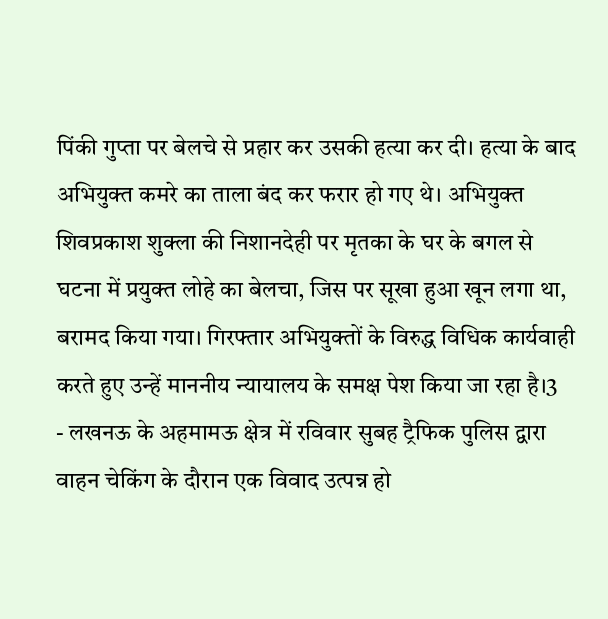पिंकी गुप्ता पर बेलचे से प्रहार कर उसकी हत्या कर दी। हत्या के बाद अभियुक्त कमरे का ताला बंद कर फरार हो गए थे। अभियुक्त शिवप्रकाश शुक्ला की निशानदेही पर मृतका के घर के बगल से घटना में प्रयुक्त लोहे का बेलचा, जिस पर सूखा हुआ खून लगा था, बरामद किया गया। गिरफ्तार अभियुक्तों के विरुद्ध विधिक कार्यवाही करते हुए उन्हें माननीय न्यायालय के समक्ष पेश किया जा रहा है।3
- लखनऊ के अहमामऊ क्षेत्र में रविवार सुबह ट्रैफिक पुलिस द्वारा वाहन चेकिंग के दौरान एक विवाद उत्पन्न हो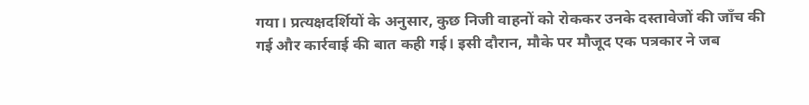गया। प्रत्यक्षदर्शियों के अनुसार, कुछ निजी वाहनों को रोककर उनके दस्तावेजों की जाँच की गई और कार्रवाई की बात कही गई। इसी दौरान, मौके पर मौजूद एक पत्रकार ने जब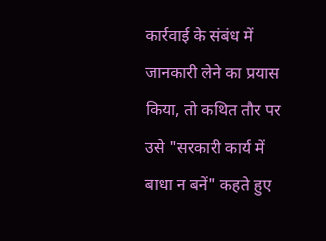कार्रवाई के संबंध में जानकारी लेने का प्रयास किया, तो कथित तौर पर उसे "सरकारी कार्य में बाधा न बनें" कहते हुए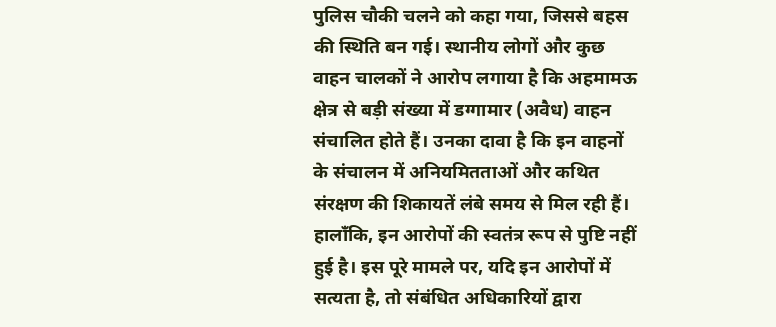पुलिस चौकी चलने को कहा गया, जिससे बहस की स्थिति बन गई। स्थानीय लोगों और कुछ वाहन चालकों ने आरोप लगाया है कि अहमामऊ क्षेत्र से बड़ी संख्या में डग्गामार (अवैध) वाहन संचालित होते हैं। उनका दावा है कि इन वाहनों के संचालन में अनियमितताओं और कथित संरक्षण की शिकायतें लंबे समय से मिल रही हैं। हालाँकि, इन आरोपों की स्वतंत्र रूप से पुष्टि नहीं हुई है। इस पूरे मामले पर, यदि इन आरोपों में सत्यता है, तो संबंधित अधिकारियों द्वारा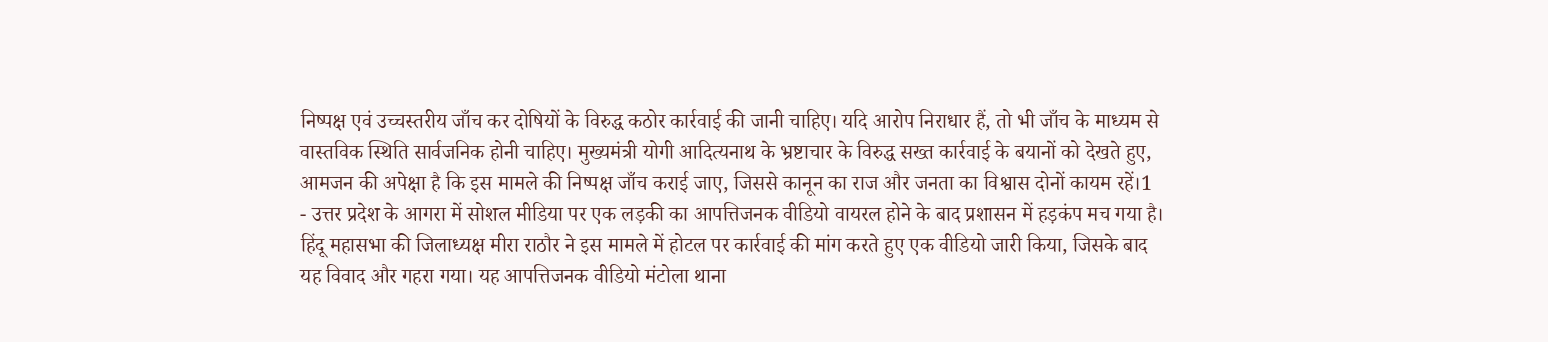निष्पक्ष एवं उच्चस्तरीय जाँच कर दोषियों के विरुद्ध कठोर कार्रवाई की जानी चाहिए। यदि आरोप निराधार हैं, तो भी जाँच के माध्यम से वास्तविक स्थिति सार्वजनिक होनी चाहिए। मुख्यमंत्री योगी आदित्यनाथ के भ्रष्टाचार के विरुद्ध सख्त कार्रवाई के बयानों को देखते हुए, आमजन की अपेक्षा है कि इस मामले की निष्पक्ष जाँच कराई जाए, जिससे कानून का राज और जनता का विश्वास दोनों कायम रहें।1
- उत्तर प्रदेश के आगरा में सोशल मीडिया पर एक लड़की का आपत्तिजनक वीडियो वायरल होने के बाद प्रशासन में हड़कंप मच गया है। हिंदू महासभा की जिलाध्यक्ष मीरा राठौर ने इस मामले में होटल पर कार्रवाई की मांग करते हुए एक वीडियो जारी किया, जिसके बाद यह विवाद और गहरा गया। यह आपत्तिजनक वीडियो मंटोला थाना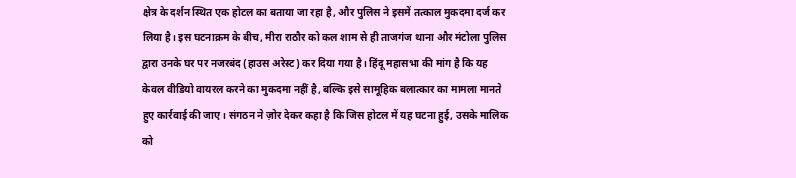क्षेत्र के दर्शन स्थित एक होटल का बताया जा रहा है, और पुलिस ने इसमें तत्काल मुकदमा दर्ज कर लिया है। इस घटनाक्रम के बीच, मीरा राठौर को कल शाम से ही ताजगंज थाना और मंटोला पुलिस द्वारा उनके घर पर नजरबंद (हाउस अरेस्ट) कर दिया गया है। हिंदू महासभा की मांग है कि यह केवल वीडियो वायरल करने का मुकदमा नहीं है, बल्कि इसे सामूहिक बलात्कार का मामला मानते हुए कार्रवाई की जाए। संगठन ने ज़ोर देकर कहा है कि जिस होटल में यह घटना हुई, उसके मालिक को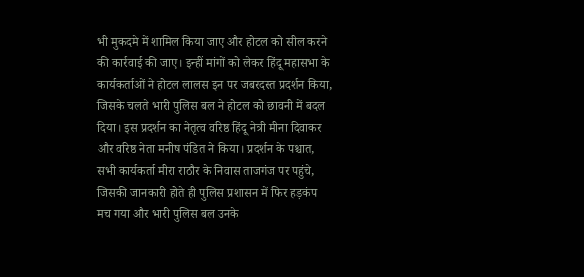भी मुकदमे में शामिल किया जाए और होटल को सील करने की कार्रवाई की जाए। इन्हीं मांगों को लेकर हिंदू महासभा के कार्यकर्ताओं ने होटल लालस इन पर जबरदस्त प्रदर्शन किया, जिसके चलते भारी पुलिस बल ने होटल को छावनी में बदल दिया। इस प्रदर्शन का नेतृत्व वरिष्ठ हिंदू नेत्री मीना दिवाकर और वरिष्ठ नेता मनीष पंडित ने किया। प्रदर्शन के पश्चात, सभी कार्यकर्ता मीरा राठौर के निवास ताजगंज पर पहुंचे, जिसकी जानकारी होते ही पुलिस प्रशासन में फिर हड़कंप मच गया और भारी पुलिस बल उनके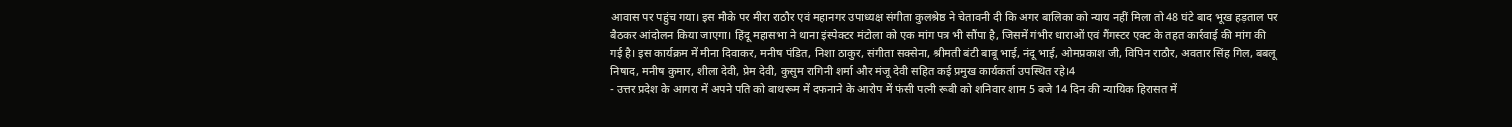आवास पर पहुंच गया। इस मौके पर मीरा राठौर एवं महानगर उपाध्यक्ष संगीता कुलश्रेष्ठ ने चेतावनी दी कि अगर बालिका को न्याय नहीं मिला तो 48 घंटे बाद भूख हड़ताल पर बैठकर आंदोलन किया जाएगा। हिंदू महासभा ने थाना इंस्पेक्टर मंटोला को एक मांग पत्र भी सौंपा है, जिसमें गंभीर धाराओं एवं गैंगस्टर एक्ट के तहत कार्रवाई की मांग की गई है। इस कार्यक्रम में मीना दिवाकर, मनीष पंडित, निशा ठाकुर, संगीता सक्सेना, श्रीमती बंटी बाबू भाई, नंदू भाई, ओमप्रकाश जी, विपिन राठौर, अवतार सिंह गिल, बबलू निषाद, मनीष कुमार, शीला देवी, प्रेम देवी, कुसुम रागिनी शर्मा और मंजू देवी सहित कई प्रमुख कार्यकर्ता उपस्थित रहे।4
- उत्तर प्रदेश के आगरा में अपने पति को बाथरूम में दफनाने के आरोप में फंसी पत्नी रूबी को शनिवार शाम 5 बजे 14 दिन की न्यायिक हिरासत में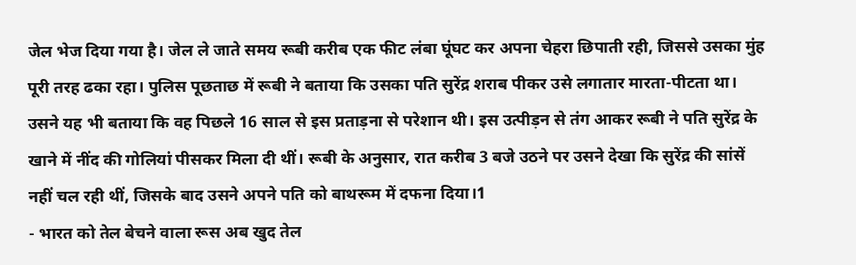जेल भेज दिया गया है। जेल ले जाते समय रूबी करीब एक फीट लंबा घूंघट कर अपना चेहरा छिपाती रही, जिससे उसका मुंह पूरी तरह ढका रहा। पुलिस पूछताछ में रूबी ने बताया कि उसका पति सुरेंद्र शराब पीकर उसे लगातार मारता-पीटता था। उसने यह भी बताया कि वह पिछले 16 साल से इस प्रताड़ना से परेशान थी। इस उत्पीड़न से तंग आकर रूबी ने पति सुरेंद्र के खाने में नींद की गोलियां पीसकर मिला दी थीं। रूबी के अनुसार, रात करीब 3 बजे उठने पर उसने देखा कि सुरेंद्र की सांसें नहीं चल रही थीं, जिसके बाद उसने अपने पति को बाथरूम में दफना दिया।1
- भारत को तेल बेचने वाला रूस अब खुद तेल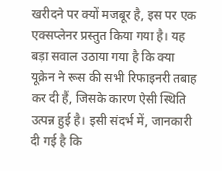खरीदने पर क्यों मजबूर है, इस पर एक एक्सप्लेनर प्रस्तुत किया गया है। यह बड़ा सवाल उठाया गया है कि क्या यूक्रेन ने रूस की सभी रिफाइनरी तबाह कर दी हैं, जिसके कारण ऐसी स्थिति उत्पन्न हुई है। इसी संदर्भ में, जानकारी दी गई है कि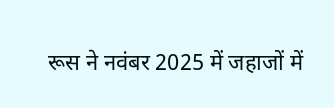रूस ने नवंबर 2025 में जहाजों में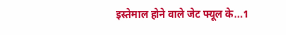इस्तेमाल होने वाले जेट फ्यूल के...1